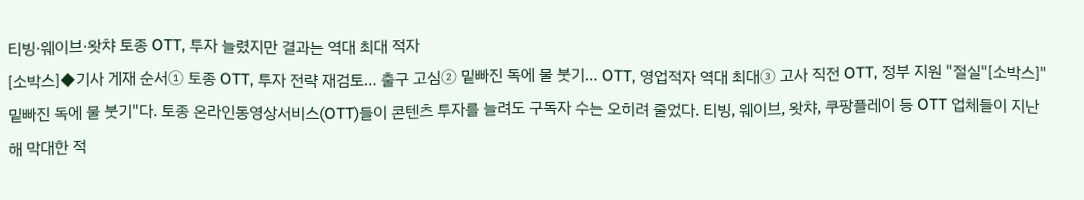티빙·웨이브·왓챠 토종 OTT, 투자 늘렸지만 결과는 역대 최대 적자
[소박스]◆기사 게재 순서① 토종 OTT, 투자 전략 재검토… 출구 고심② 밑빠진 독에 물 붓기… OTT, 영업적자 역대 최대③ 고사 직전 OTT, 정부 지원 "절실"[소박스]"밑빠진 독에 물 붓기"다. 토종 온라인동영상서비스(OTT)들이 콘텐츠 투자를 늘려도 구독자 수는 오히려 줄었다. 티빙, 웨이브, 왓챠, 쿠팡플레이 등 OTT 업체들이 지난해 막대한 적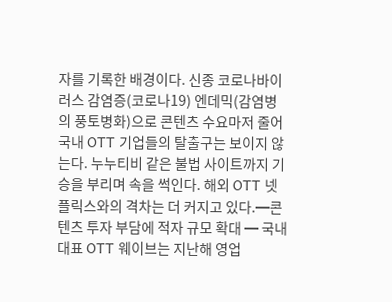자를 기록한 배경이다. 신종 코로나바이러스 감염증(코로나19) 엔데믹(감염병의 풍토병화)으로 콘텐츠 수요마저 줄어 국내 OTT 기업들의 탈출구는 보이지 않는다. 누누티비 같은 불법 사이트까지 기승을 부리며 속을 썩인다. 해외 OTT 넷플릭스와의 격차는 더 커지고 있다.━콘텐츠 투자 부담에 적자 규모 확대 ━ 국내 대표 OTT 웨이브는 지난해 영업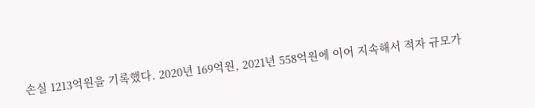손실 1213억원을 기록했다. 2020년 169억원, 2021년 558억원에 이어 지속해서 적자 규모가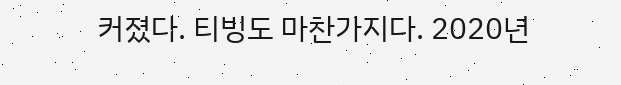커졌다. 티빙도 마찬가지다. 2020년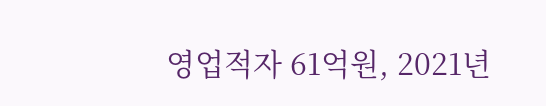영업적자 61억원, 2021년